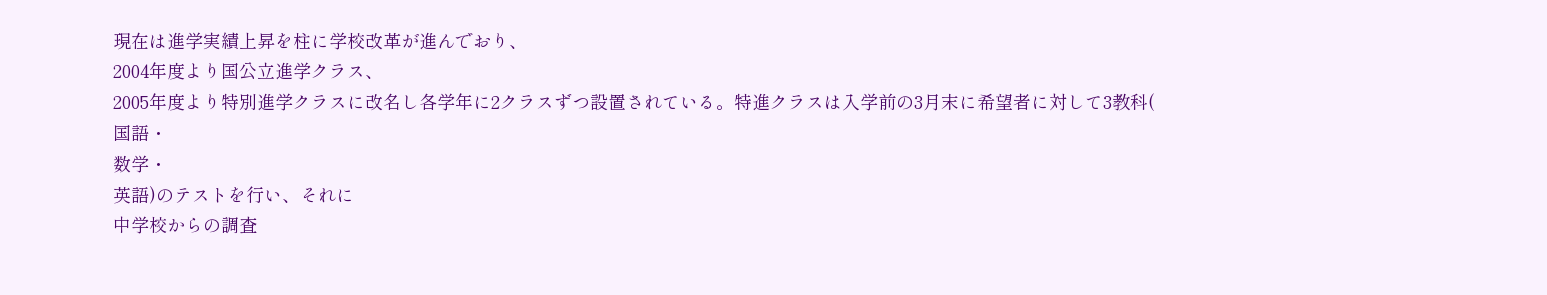現在は進学実績上昇を柱に学校改革が進んでおり、
2004年度より国公立進学クラス、
2005年度より特別進学クラスに改名し各学年に2クラスずつ設置されている。特進クラスは入学前の3月末に希望者に対して3教科(
国語・
数学・
英語)のテストを行い、それに
中学校からの調査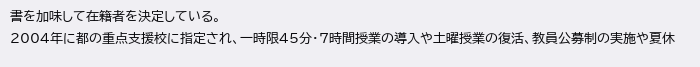書を加味して在籍者を決定している。
2004年に都の重点支援校に指定され、一時限45分・7時間授業の導入や土曜授業の復活、教員公募制の実施や夏休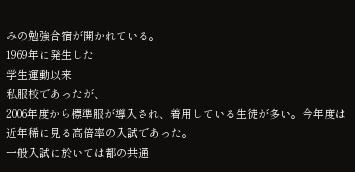みの勉強合宿が開かれている。
1969年に発生した
学生運動以来
私服校であったが、
2006年度から標準服が導入され、着用している生徒が多い。今年度は近年稀に見る高倍率の入試であった。
一般入試に於いては都の共通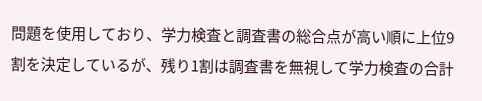問題を使用しており、学力検査と調査書の総合点が高い順に上位9割を決定しているが、残り1割は調査書を無視して学力検査の合計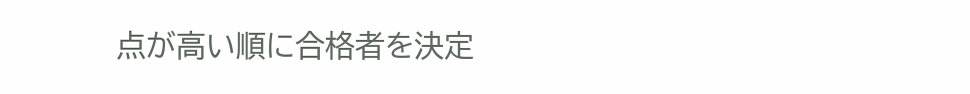点が高い順に合格者を決定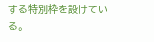する特別枠を設けている。